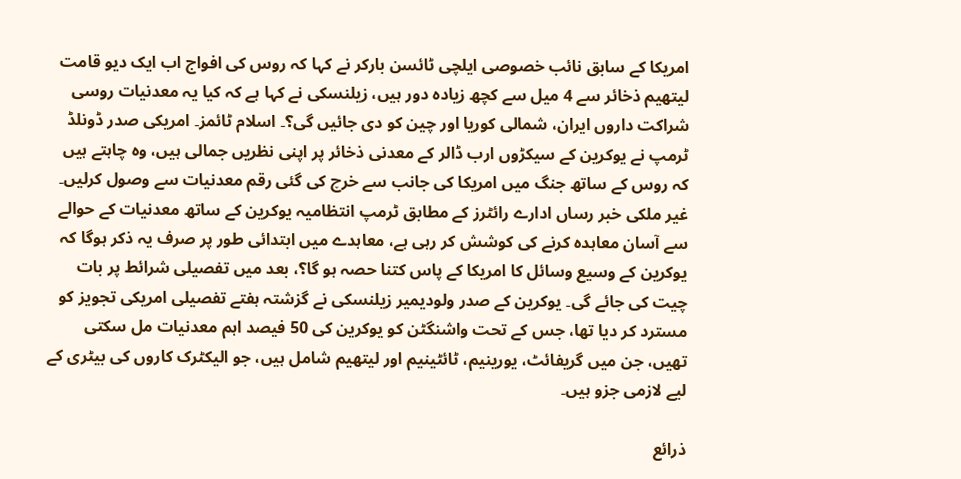امریکا کے سابق نائب خصوصی ایلچی ٹائسن بارکر نے کہا کہ روس کی افواج اب ایک دیو قامت لیتھیم ذخائر سے 4 میل سے کچھ زیادہ دور ہیں، زیلنسکی نے کہا ہے کہ کیا یہ معدنیات روسی شراکت داروں ایران، شمالی کوریا اور چین کو دی جائیں گی؟۔ اسلام ٹائمز۔ امریکی صدر ڈونلڈ ٹرمپ نے یوکرین کے سیکڑوں ارب ڈالر کے معدنی ذخائر پر اپنی نظریں جمالی ہیں، وہ چاہتے ہیں کہ روس کے ساتھ جنگ میں امریکا کی جانب سے خرچ کی گئی رقم معدنیات سے وصول کرلیں۔ غیر ملکی خبر رساں ادارے رائٹرز کے مطابق ٹرمپ انتظامیہ یوکرین کے ساتھ معدنیات کے حوالے سے آسان معاہدہ کرنے کی کوشش کر رہی ہے، معاہدے میں ابتدائی طور پر صرف یہ ذکر ہوگا کہ یوکرین کے وسیع وسائل کا امریکا کے پاس کتنا حصہ ہو گا؟، بعد میں تفصیلی شرائط پر بات چیت کی جائے گی۔ یوکرین کے صدر ولودیمیر زیلنسکی نے گزشتہ ہفتے تفصیلی امریکی تجویز کو مسترد کر دیا تھا، جس کے تحت واشنگٹن کو یوکرین کی 50 فیصد اہم معدنیات مل سکتی تھیں، جن میں گریفائٹ، یورینیم، ٹائٹینیم اور لیتھیم شامل ہیں، جو الیکٹرک کاروں کی بیٹری کے لیے لازمی جزو ہیں۔

ذرائع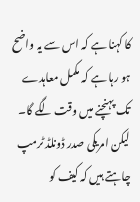کا کہنا ہے کہ اس سے یہ واضح ہو رہا ہے کہ مکمل معاہدے تک پہنچنے میں وقت لگے گا۔ لیکن امریکی صدر ڈونلڈ ٹرمپ چاہتے ہیں کہ کیف کو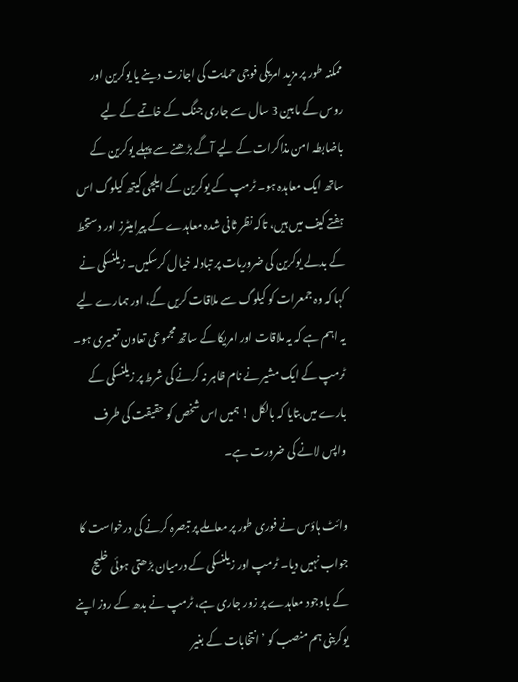ممکنہ طور پر مزید امریکی فوجی حمایت کی اجازت دینے یا یوکرین اور روس کے مابین 3 سال سے جاری جنگ کے خاتمے کے لیے باضابطہ امن مذاکرات کے لیے آگے بڑھنے سے پہلے یوکرین کے ساتھ ایک معاہدہ ہو۔ ٹرمپ کے یوکرین کے ایلچی کیتھ کیلوگ اس ہفتے کیف میں ہیں، تاکہ نظر ثانی شدہ معاہدے کے پیرامیٹرز اور دستخط کے بدلے یوکرین کی ضروریات پر تبادلہ خیال کرسکیں۔ زیلنسکی نے کہا کہ وہ جمعرات کو کیلوگ سے ملاقات کریں گے، اور ہمارے لیے یہ اہم ہے کہ یہ ملاقات اور امریکا کے ساتھ مجموعی تعاون تعمیری ہو۔ ٹرمپ کے ایک مشیر نے نام ظاہر نہ کرنے کی شرط پر زیلنسکی کے بارے میں بتایا کہ بالکل ! ہمیں اس شخص کو حقیقت کی طرف واپس لانے کی ضرورت ہے۔

وائٹ ہاؤس نے فوری طور پر معاملے پر تبصرہ کرنے کی درخواست کا جواب نہیں دیا۔ ٹرمپ اور زیلنسکی کے درمیان بڑھتی ہوئی خلیج کے باوجود معاہدے پر زور جاری ہے، ٹرمپ نے بدھ کے روز اپنے یوکرینی ہم منصب کو ’انتخابات کے بغیر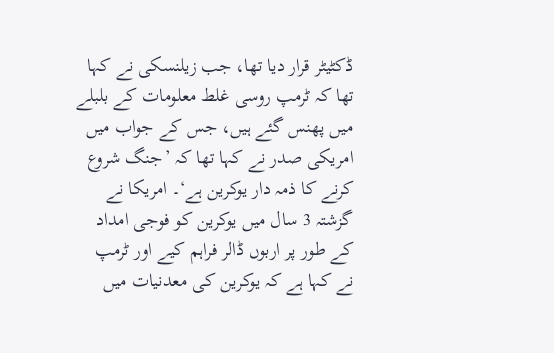ڈکٹیٹر قرار دیا تھا، جب زیلنسکی نے کہا تھا کہ ٹرمپ روسی غلط معلومات کے بلبلے میں پھنس گئے ہیں، جس کے جواب میں امریکی صدر نے کہا تھا کہ ’جنگ شروع کرنے کا ذمہ دار یوکرین ہے‘۔ امریکا نے گزشتہ 3 سال میں یوکرین کو فوجی امداد کے طور پر اربوں ڈالر فراہم کیے اور ٹرمپ نے کہا ہے کہ یوکرین کی معدنیات میں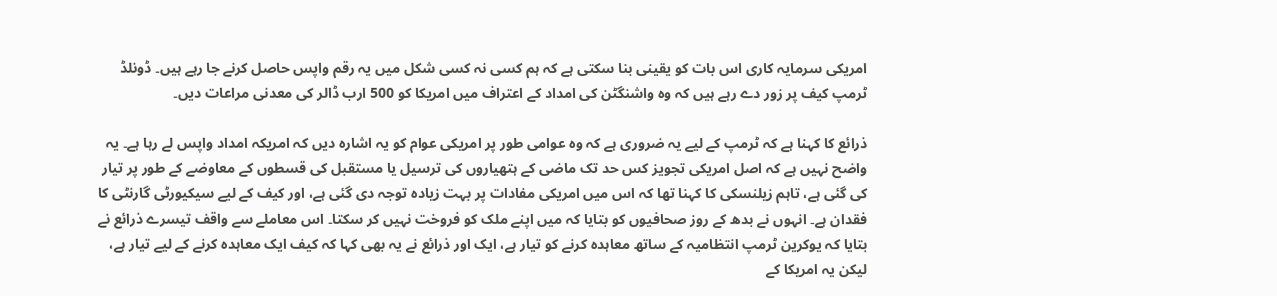امریکی سرمایہ کاری اس بات کو یقینی بنا سکتی ہے کہ ہم کسی نہ کسی شکل میں یہ رقم واپس حاصل کرنے جا رہے ہیں۔ ڈونلڈ ٹرمپ کیف پر زور دے رہے ہیں کہ وہ واشنگٹن کی امداد کے اعتراف میں امریکا کو 500 ارب ڈالر کی معدنی مراعات دیں۔

ذرائع کا کہنا ہے کہ ٹرمپ کے لیے یہ ضروری ہے کہ وہ عوامی طور پر امریکی عوام کو یہ اشارہ دیں کہ امریکہ امداد واپس لے رہا ہے۔ یہ واضح نہیں ہے کہ اصل امریکی تجویز کس حد تک ماضی کے ہتھیاروں کی ترسیل یا مستقبل کی قسطوں کے معاوضے کے طور پر تیار کی گئی ہے، تاہم زیلنسکی کا کہنا تھا کہ اس میں امریکی مفادات پر بہت زیادہ توجہ دی گئی ہے، اور کیف کے لیے سیکیورٹی گارنٹی کا فقدان ہے۔ انہوں نے بدھ کے روز صحافیوں کو بتایا کہ میں اپنے ملک کو فروخت نہیں کر سکتا۔ اس معاملے سے واقف تیسرے ذرائع نے بتایا کہ یوکرین ٹرمپ انتظامیہ کے ساتھ معاہدہ کرنے کو تیار ہے، ایک اور ذرائع نے یہ بھی کہا کہ کیف ایک معاہدہ کرنے کے لیے تیار ہے، لیکن یہ امریکا کے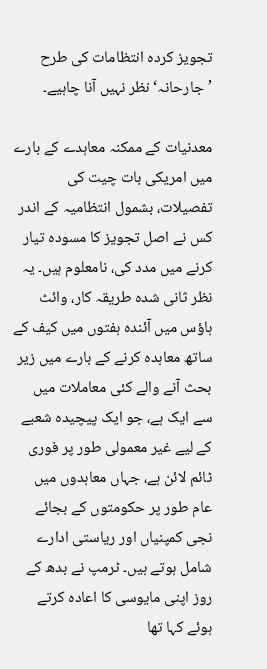تجویز کردہ انتظامات کی طرح ’جارحانہ‘ نظر نہیں آنا چاہیے۔

معدنیات کے ممکنہ معاہدے کے بارے میں امریکی بات چیت کی تفصیلات، بشمول انتظامیہ کے اندر کس نے اصل تجویز کا مسودہ تیار کرنے میں مدد کی، نامعلوم ہیں۔ یہ نظر ثانی شدہ طریقہ کار، وائٹ ہاؤس میں آئندہ ہفتوں میں کیف کے ساتھ معاہدہ کرنے کے بارے میں زیر بحث آنے والے کئی معاملات میں سے ایک ہے، جو ایک پیچیدہ شعبے کے لیے غیر معمولی طور پر فوری ٹائم لائن ہے، جہاں معاہدوں میں عام طور پر حکومتوں کے بجائے نجی کمپنیاں اور ریاستی ادارے شامل ہوتے ہیں۔ ٹرمپ نے بدھ کے روز اپنی مایوسی کا اعادہ کرتے ہوئے کہا تھا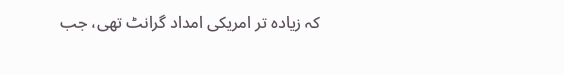کہ زیادہ تر امریکی امداد گرانٹ تھی، جب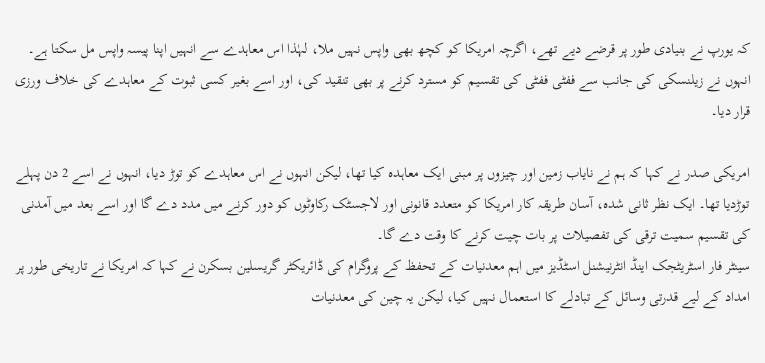کہ یورپ نے بنیادی طور پر قرضے دیے تھے، اگرچہ امریکا کو کچھ بھی واپس نہیں ملا، لہٰذا اس معاہدے سے انہیں اپنا پیسہ واپس مل سکتا ہے۔
انہوں نے زیلنسکی کی جانب سے ففٹی ففٹی کی تقسیم کو مسترد کرنے پر بھی تنقید کی، اور اسے بغیر کسی ثبوت کے معاہدے کی خلاف ورزی قرار دیا۔

امریکی صدر نے کہا کہ ہم نے نایاب زمین اور چیزوں پر مبنی ایک معاہدہ کیا تھا، لیکن انہوں نے اس معاہدے کو توڑ دیا، انہوں نے اسے 2 دن پہلے توڑدیا تھا۔ ایک نظر ثانی شدہ، آسان طریقہ کار امریکا کو متعدد قانونی اور لاجسٹک رکاوٹوں کو دور کرنے میں مدد دے گا اور اسے بعد میں آمدنی کی تقسیم سمیت ترقی کی تفصیلات پر بات چیت کرنے کا وقت دے گا۔
سینٹر فار اسٹریٹجک اینڈ انٹرنیشنل اسٹڈیز میں اہم معدنیات کے تحفظ کے پروگرام کی ڈائریکٹر گریسلین بسکرن نے کہا کہ امریکا نے تاریخی طور پر امداد کے لیے قدرتی وسائل کے تبادلے کا استعمال نہیں کیا، لیکن یہ چین کی معدنیات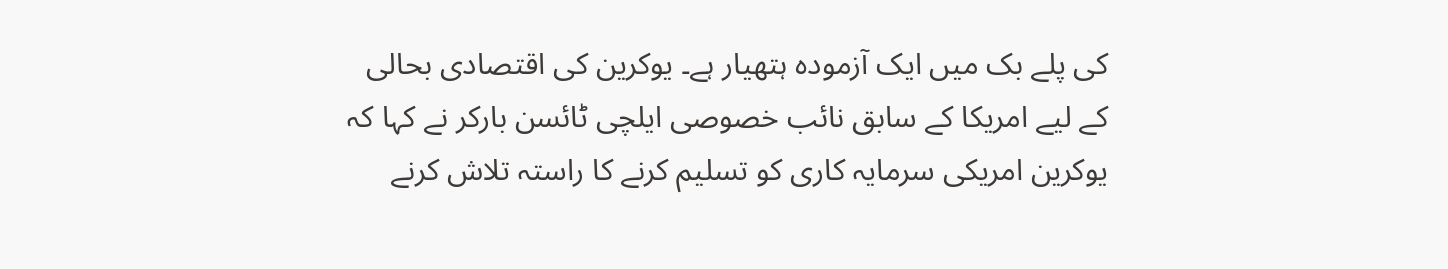کی پلے بک میں ایک آزمودہ ہتھیار ہے۔ یوکرین کی اقتصادی بحالی کے لیے امریکا کے سابق نائب خصوصی ایلچی ٹائسن بارکر نے کہا کہ یوکرین امریکی سرمایہ کاری کو تسلیم کرنے کا راستہ تلاش کرنے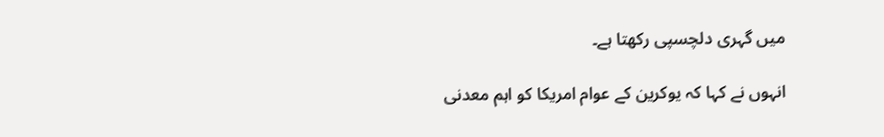میں گہری دلچسپی رکھتا ہے۔

انہوں نے کہا کہ یوکرین کے عوام امریکا کو اہم معدنی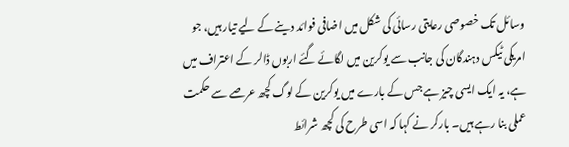وسائل تک خصوصی رعایتی رسائی کی شکل میں اضافی فوائد دینے کے لیے تیار ہیں، جو امریکی ٹیکس دہندگان کی جانب سے یوکرین میں لگائے گئے اربوں ڈالر کے اعتراف میں ہے، یہ ایک ایسی چیز ہے جس کے بارے میں یوکرین کے لوگ کچھ عرصے سے حکمت عملی بنا رہے ہیں۔ بارکر نے کہا کہ اسی طرح کی کچھ شرائط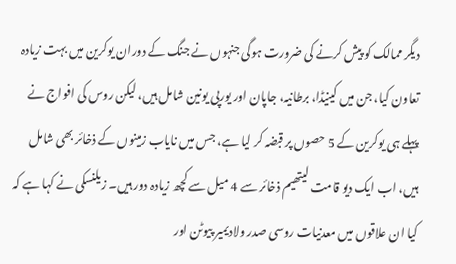دیگر ممالک کو پیش کرنے کی ضرورت ہوگی جنہوں نے جنگ کے دوران یوکرین میں بہت زیادہ تعاون کیا، جن میں کینیڈا، برطانیہ، جاپان اور یورپی یونین شامل ہیں، لیکن روس کی افواج نے پہلے ہی یوکرین کے 5 حصوں پر قبضہ کر لیا ہے، جس میں نایاب زمینوں کے ذخائر بھی شامل ہیں، اب ایک دیو قامت لیتھیم ذخائر سے 4 میل سے کچھ زیادہ دور ہیں۔ زیلنسکی نے کہا ہے کہ کیا ان علاقوں میں معدنیات روسی صدر ولادیمیر پیوٹن اور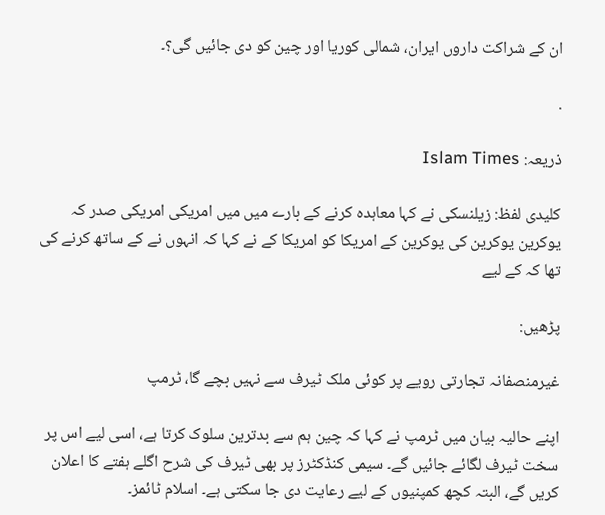ان کے شراکت داروں ایران، شمالی کوریا اور چین کو دی جائیں گی؟۔

.

ذریعہ: Islam Times

کلیدی لفظ: زیلنسکی نے کہا معاہدہ کرنے کے بارے میں میں امریکی امریکی صدر کہ یوکرین یوکرین کی یوکرین کے امریکا کو امریکا کے نے کہا کہ انہوں نے کے ساتھ کرنے کی تھا کہ کے لیے

پڑھیں:

غیرمنصفانہ تجارتی رویے پر کوئی ملک ٹیرف سے نہیں بچے گا، ٹرمپ

اپنے حالیہ بیان میں ٹرمپ نے کہا کہ چین ہم سے بدترین سلوک کرتا ہے، اسی لیے اس پر سخت ٹیرف لگائے جائیں گے۔ سیمی کنڈکٹرز پر بھی ٹیرف کی شرح اگلے ہفتے کا اعلان کریں گے، البتہ کچھ کمپنیوں کے لیے رعایت دی جا سکتی ہے۔ اسلام ٹائمز۔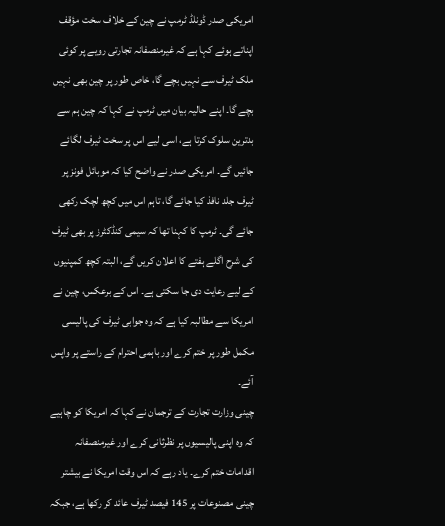امریکی صدر ڈونلڈ ٹرمپ نے چین کے خلاف سخت مؤقف اپناتے ہوئے کہا ہے کہ غیرمنصفانہ تجارتی رویے پر کوئی ملک ٹیرف سے نہیں بچے گا، خاص طور پر چین بھی نہیں بچے گا۔ اپنے حالیہ بیان میں ٹرمپ نے کہا کہ چین ہم سے بدترین سلوک کرتا ہے، اسی لیے اس پر سخت ٹیرف لگائے جائیں گے۔ امریکی صدر نے واضح کیا کہ موبائل فونز پر ٹیرف جلد نافذ کیا جائے گا، تاہم اس میں کچھ لچک رکھی جائے گی۔ ٹرمپ کا کہنا تھا کہ سیمی کنڈکٹرز پر بھی ٹیرف کی شرح اگلے ہفتے کا اعلان کریں گے، البتہ کچھ کمپنیوں کے لیے رعایت دی جا سکتی ہے۔ اس کے برعکس، چین نے امریکا سے مطالبہ کیا ہے کہ وہ جوابی ٹیرف کی پالیسی مکمل طور پر ختم کرے اور باہمی احترام کے راستے پر واپس آئے۔
چینی وزارت تجارت کے ترجمان نے کہا کہ امریکا کو چاہیے کہ وہ اپنی پالیسیوں پر نظرثانی کرے اور غیرمنصفانہ اقدامات ختم کرے۔ یاد رہے کہ اس وقت امریکا نے بیشتر چینی مصنوعات پر 145 فیصد ٹیرف عائد کر رکھا ہے، جبکہ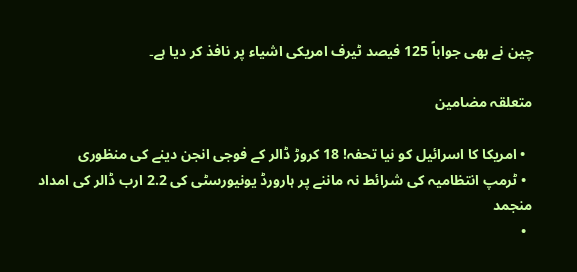چین نے بھی جواباً 125 فیصد ٹیرف امریکی اشیاء پر نافذ کر دیا ہے۔

متعلقہ مضامین

  • امریکا کا اسرائیل کو نیا تحفہ! 18 کروڑ ڈالر کے فوجی انجن دینے کی منظوری
  • ٹرمپ انتظامیہ کی شرائط نہ ماننے پر ہارورڈ یونیورسٹی کی 2.2 ارب ڈالر کی امداد منجمد
  •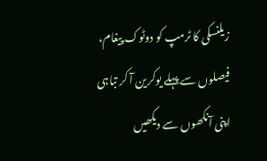زیلنسکی کا ٹرمپ کو دوٹوک پیغام، فیصلوں سے پہلے یوکرین آ کر تباہی اپنی آنکھوں سے دیکھیں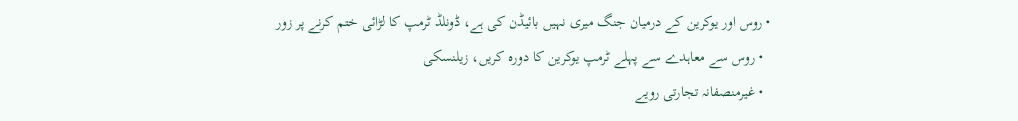• روس اور یوکرین کے درمیان جنگ میری نہیں بائیڈن کی ہے، ڈونلڈ ٹرمپ کا لڑائی ختم کرنے پر زور
  • روس سے معاہدے سے پہلے ٹرمپ یوکرین کا دورہ کریں، زیلنسکی
  • غیرمنصفانہ تجارتی رویے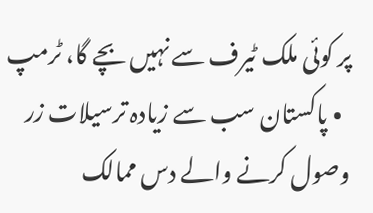پر کوئی ملک ٹیرف سے نہیں بچے گا، ٹرمپ
  • پاکستان سب سے زیادہ ترسیلات زر وصول کرنے والے دس ممالک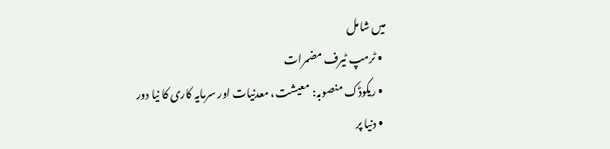میں شامل
  • ٹرمپ ٹیرف مضمرات
  • ریکوڈک منصوبہ: معیشت، معدنیات اور سرمایہ کاری کا نیا دور
  • دنیا پر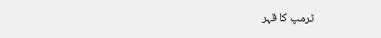ٹرمپ کا قہر